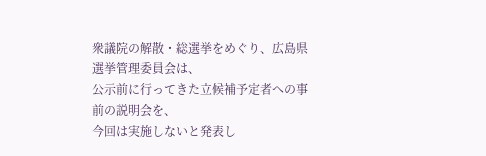衆議院の解散・総選挙をめぐり、広島県選挙管理委員会は、
公示前に行ってきた立候補予定者への事前の説明会を、
今回は実施しないと発表し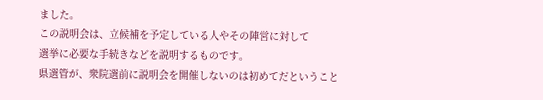ました。
この説明会は、立候補を予定している人やその陣営に対して
選挙に必要な手続きなどを説明するものです。
県選管が、衆院選前に説明会を開催しないのは初めてだということ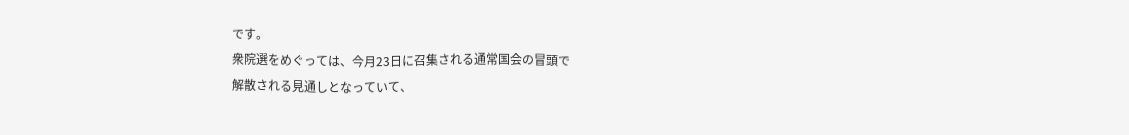です。
衆院選をめぐっては、今月23日に召集される通常国会の冒頭で
解散される見通しとなっていて、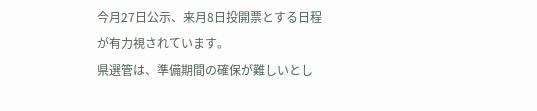今月27日公示、来月8日投開票とする日程が有力視されています。
県選管は、準備期間の確保が難しいとし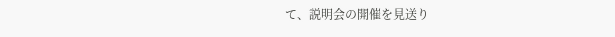て、説明会の開催を見送り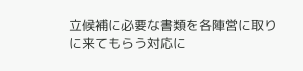立候補に必要な書類を各陣営に取りに来てもらう対応に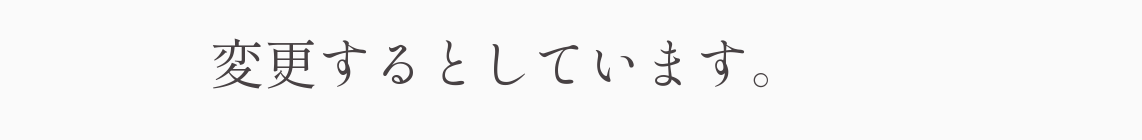変更するとしています。